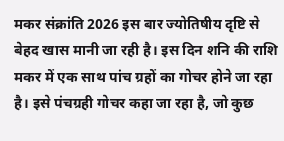मकर संक्रांति 2026 इस बार ज्योतिषीय दृष्टि से बेहद खास मानी जा रही है। इस दिन शनि की राशि मकर में एक साथ पांच ग्रहों का गोचर होने जा रहा है। इसे पंचग्रही गोचर कहा जा रहा है, जो कुछ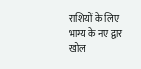राशियों के लिए भाग्य के नए द्वार खोल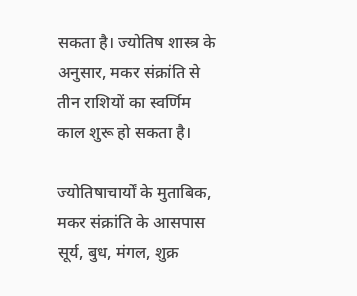सकता है। ज्योतिष शास्त्र के अनुसार, मकर संक्रांति से तीन राशियों का स्वर्णिम काल शुरू हो सकता है।

ज्योतिषाचार्यों के मुताबिक, मकर संक्रांति के आसपास सूर्य, बुध, मंगल, शुक्र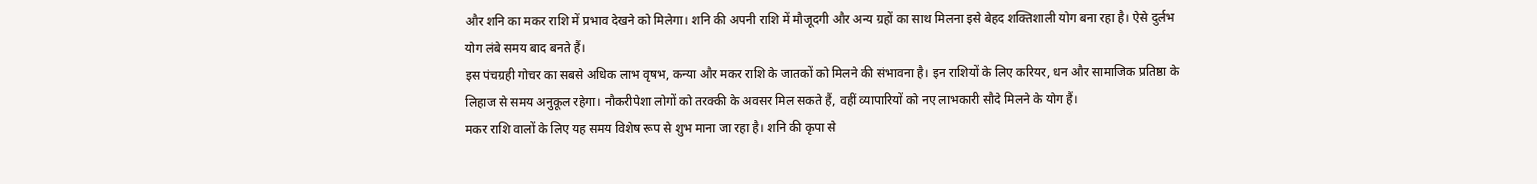और शनि का मकर राशि में प्रभाव देखने को मिलेगा। शनि की अपनी राशि में मौजूदगी और अन्य ग्रहों का साथ मिलना इसे बेहद शक्तिशाली योग बना रहा है। ऐसे दुर्लभ योग लंबे समय बाद बनते हैं।
इस पंचग्रही गोचर का सबसे अधिक लाभ वृषभ, कन्या और मकर राशि के जातकों को मिलने की संभावना है। इन राशियों के लिए करियर, धन और सामाजिक प्रतिष्ठा के लिहाज से समय अनुकूल रहेगा। नौकरीपेशा लोगों को तरक्की के अवसर मिल सकते हैं, वहीं व्यापारियों को नए लाभकारी सौदे मिलने के योग हैं।
मकर राशि वालों के लिए यह समय विशेष रूप से शुभ माना जा रहा है। शनि की कृपा से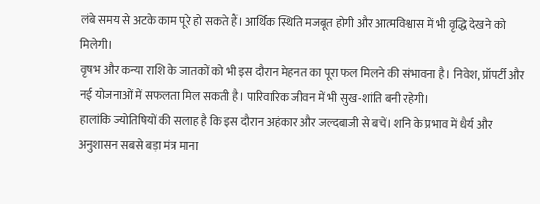लंबे समय से अटके काम पूरे हो सकते हैं। आर्थिक स्थिति मजबूत होगी और आत्मविश्वास में भी वृद्धि देखने को मिलेगी।
वृषभ और कन्या राशि के जातकों को भी इस दौरान मेहनत का पूरा फल मिलने की संभावना है। निवेश, प्रॉपर्टी और नई योजनाओं में सफलता मिल सकती है। पारिवारिक जीवन में भी सुख-शांति बनी रहेगी।
हालांकि ज्योतिषियों की सलाह है कि इस दौरान अहंकार और जल्दबाजी से बचें। शनि के प्रभाव में धैर्य और अनुशासन सबसे बड़ा मंत्र माना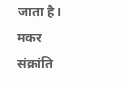जाता है। मकर संक्रांति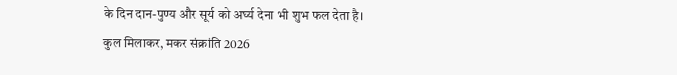के दिन दान-पुण्य और सूर्य को अर्घ्य देना भी शुभ फल देता है।
कुल मिलाकर, मकर संक्रांति 2026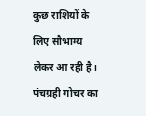कुछ राशियों के लिए सौभाग्य लेकर आ रही है। पंचग्रही गोचर का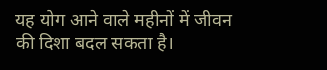यह योग आने वाले महीनों में जीवन की दिशा बदल सकता है।